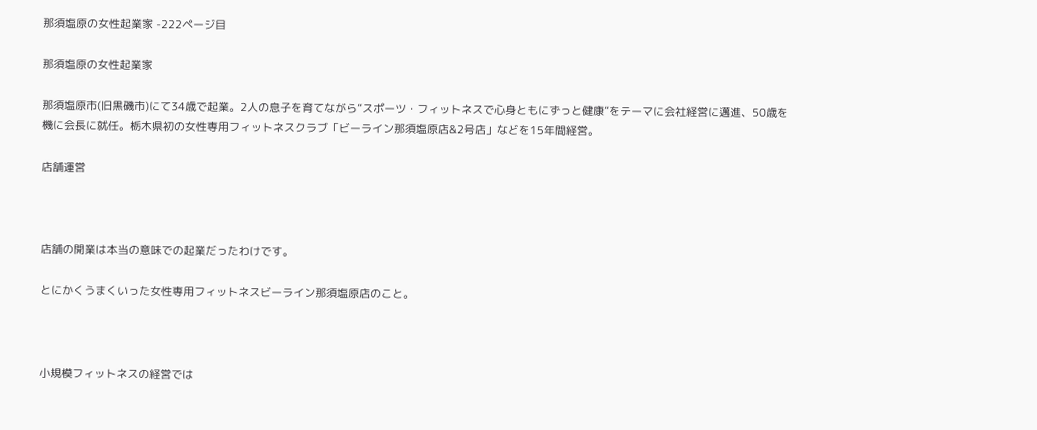那須塩原の女性起業家 -222ページ目

那須塩原の女性起業家

那須塩原市(旧黒磯市)にて34歳で起業。2人の息子を育てながら”スポーツ・フィットネスで心身ともにずっと健康”をテーマに会社経営に邁進、50歳を機に会長に就任。栃木県初の女性専用フィットネスクラブ「ビーライン那須塩原店&2号店」などを15年間経営。

店舗運営



店舗の開業は本当の意味での起業だったわけです。

とにかくうまくいった女性専用フィットネスビーライン那須塩原店のこと。



小規模フィットネスの経営では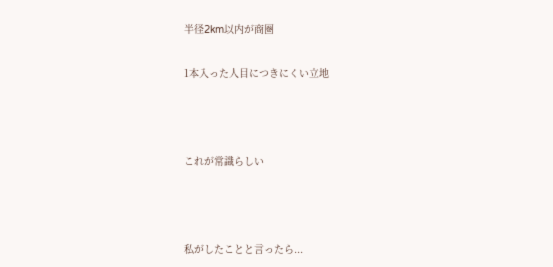半径2km以内が商圏

1本入った人目につきにくい立地



これが常識らしい



私がしたことと言ったら...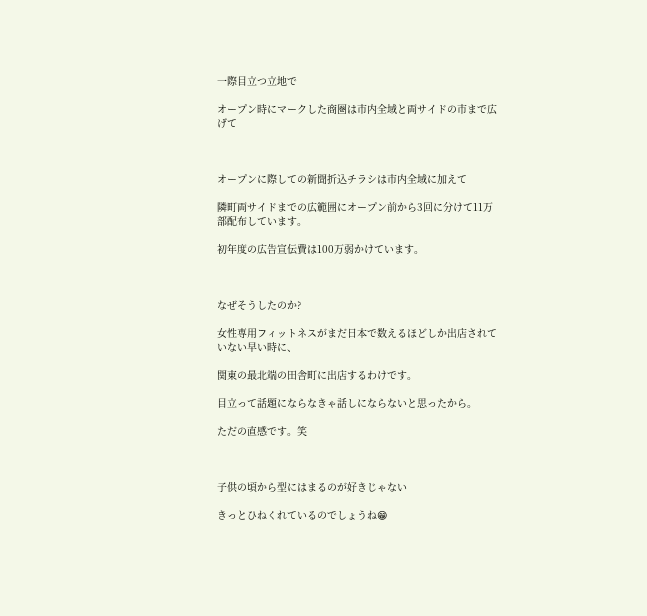一際目立つ立地で

オープン時にマークした商圏は市内全域と両サイドの市まで広げて



オープンに際しての新聞折込チラシは市内全域に加えて

隣町両サイドまでの広範囲にオープン前から3回に分けて11万部配布しています。

初年度の広告宣伝費は100万弱かけています。



なぜそうしたのか?

女性専用フィットネスがまだ日本で数えるほどしか出店されていない早い時に、

関東の最北端の田舎町に出店するわけです。

目立って話題にならなきゃ話しにならないと思ったから。

ただの直感です。笑



子供の頃から型にはまるのが好きじゃない

きっとひねくれているのでしょうね😁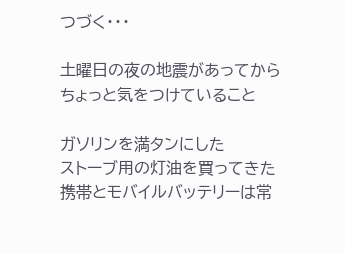つづく・・・

土曜日の夜の地震があってから
ちょっと気をつけていること

ガソリンを満タンにした
ストーブ用の灯油を買ってきた
携帯とモバイルバッテリーは常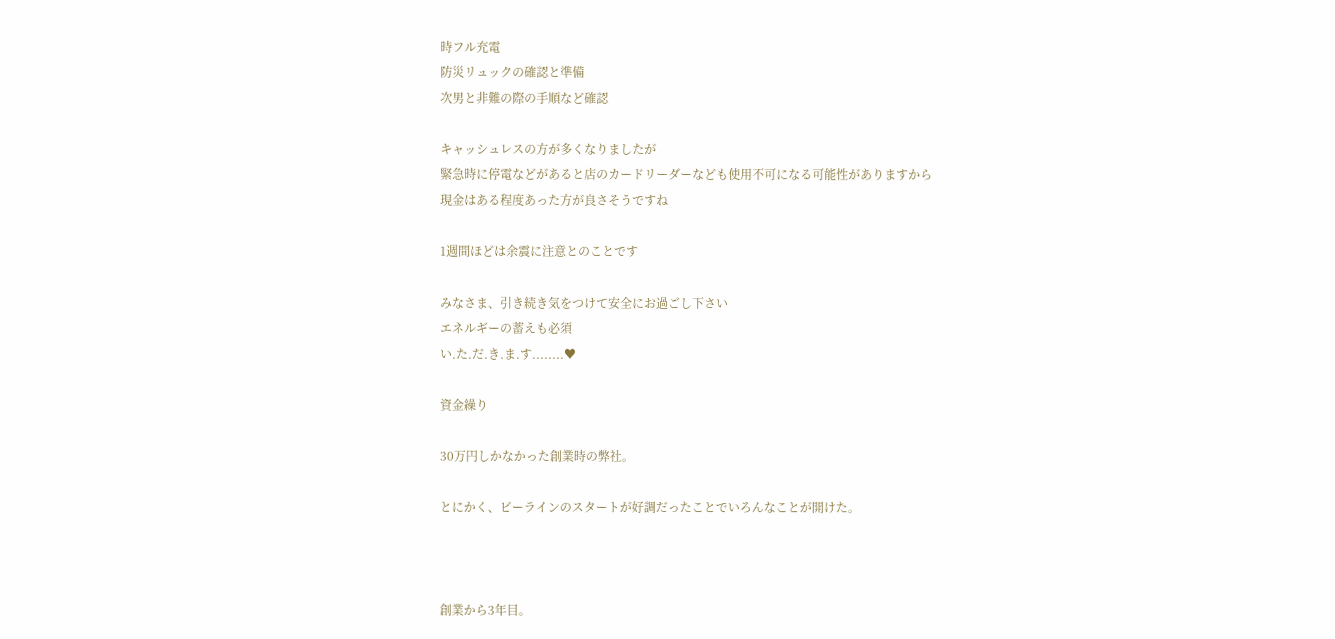時フル充電
防災リュックの確認と準備
次男と非難の際の手順など確認

キャッシュレスの方が多くなりましたが
緊急時に停電などがあると店のカードリーダーなども使用不可になる可能性がありますから
現金はある程度あった方が良さそうですね

1週間ほどは余震に注意とのことです

みなさま、引き続き気をつけて安全にお過ごし下さい
エネルギーの蓄えも必須
い.た.だ.き.ま.す........♥

資金繰り

30万円しかなかった創業時の弊社。

とにかく、ビーラインのスタートが好調だったことでいろんなことが開けた。



創業から3年目。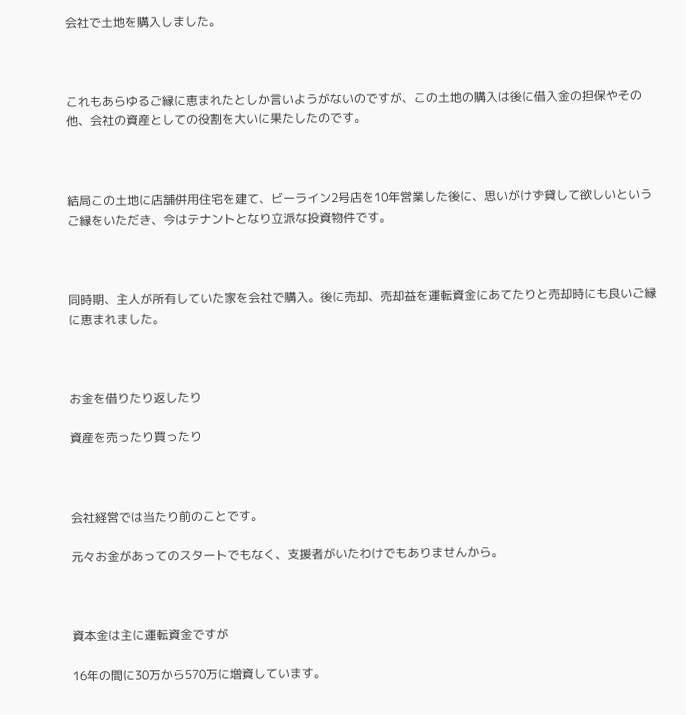会社で土地を購入しました。



これもあらゆるご縁に恵まれたとしか言いようがないのですが、この土地の購入は後に借入金の担保やその他、会社の資産としての役割を大いに果たしたのです。



結局この土地に店舗併用住宅を建て、ビーライン2号店を10年営業した後に、思いがけず貸して欲しいというご縁をいただき、今はテナントとなり立派な投資物件です。



同時期、主人が所有していた家を会社で購入。後に売却、売却益を運転資金にあてたりと売却時にも良いご縁に恵まれました。



お金を借りたり返したり

資産を売ったり買ったり



会社経営では当たり前のことです。

元々お金があってのスタートでもなく、支援者がいたわけでもありませんから。



資本金は主に運転資金ですが

16年の間に30万から570万に増資しています。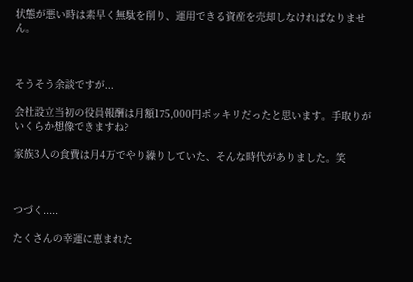状態が悪い時は素早く無駄を削り、運用できる資産を売却しなければなりません。



そうそう余談ですが...

会社設立当初の役員報酬は月額175,000円ポッキリだったと思います。手取りがいくらか想像できますね?

家族3人の食費は月4万でやり繰りしていた、そんな時代がありました。笑



つづく.....

たくさんの幸運に恵まれた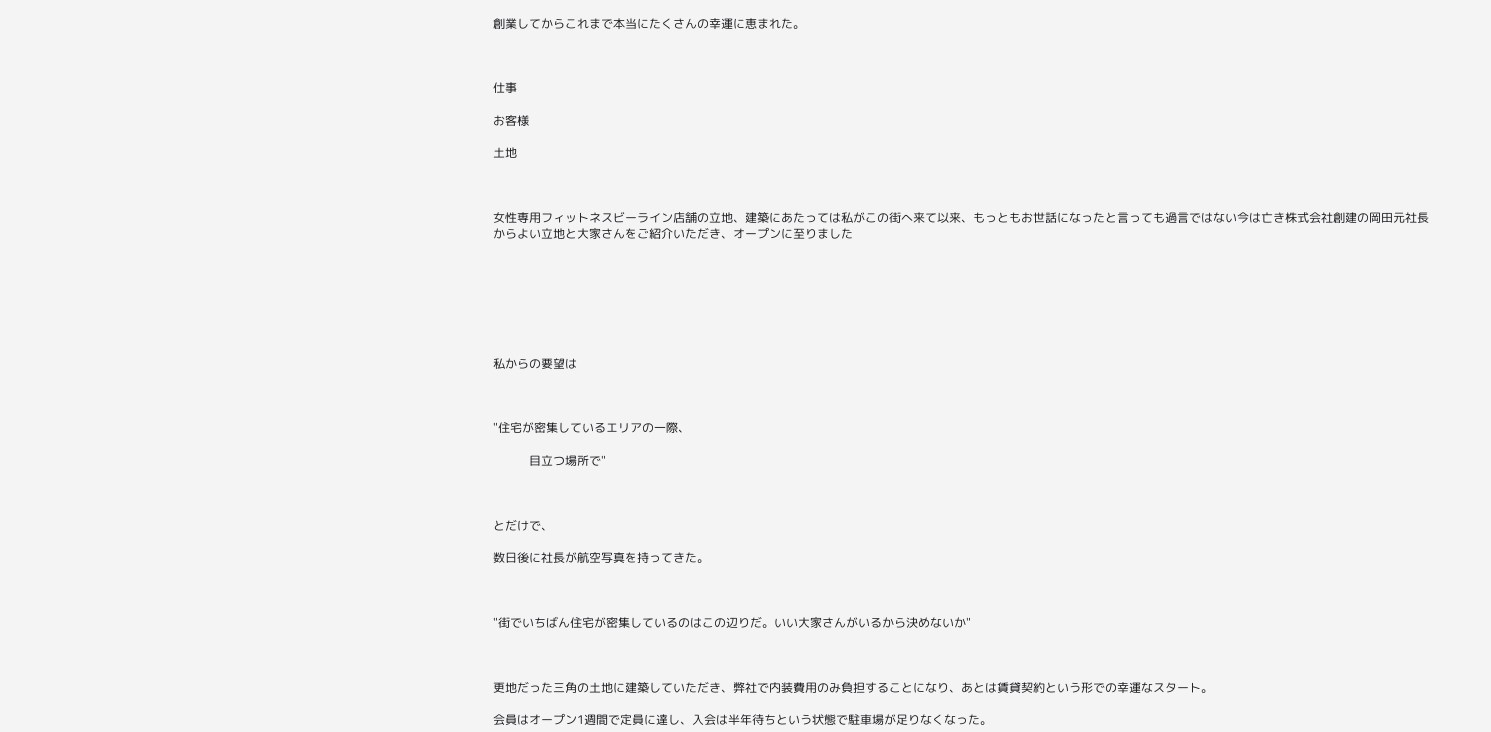創業してからこれまで本当にたくさんの幸運に恵まれた。



仕事

お客様

土地



女性専用フィットネスビーライン店舗の立地、建築にあたっては私がこの街へ来て以来、もっともお世話になったと言っても過言ではない今は亡き株式会社創建の岡田元社長からよい立地と大家さんをご紹介いただき、オープンに至りました







私からの要望は



"住宅が密集しているエリアの一際、

            目立つ場所で"



とだけで、

数日後に社長が航空写真を持ってきた。



"街でいちばん住宅が密集しているのはこの辺りだ。いい大家さんがいるから決めないか"



更地だった三角の土地に建築していただき、弊社で内装費用のみ負担することになり、あとは賃貸契約という形での幸運なスタート。

会員はオープン1週間で定員に達し、入会は半年待ちという状態で駐車場が足りなくなった。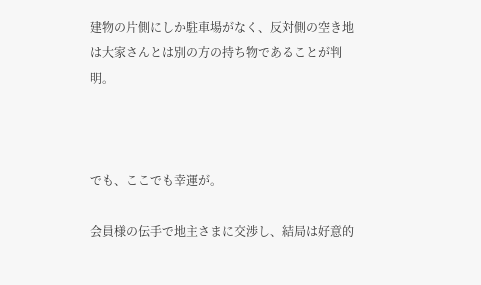建物の片側にしか駐車場がなく、反対側の空き地は大家さんとは別の方の持ち物であることが判明。



でも、ここでも幸運が。

会員様の伝手で地主さまに交渉し、結局は好意的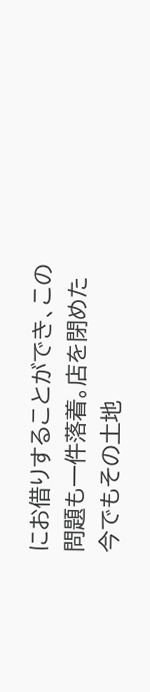にお借りすることができ、この問題も一件落着。店を閉めた今でもその土地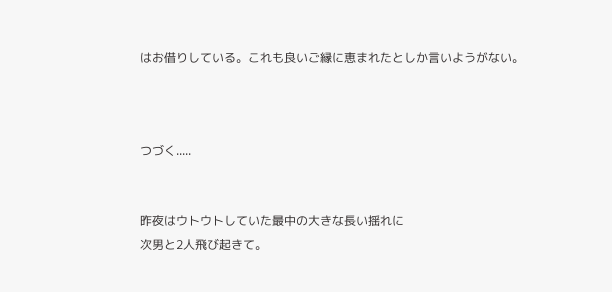はお借りしている。これも良いご縁に恵まれたとしか言いようがない。



つづく.....


昨夜はウトウトしていた最中の大きな長い揺れに
次男と2人飛び起きて。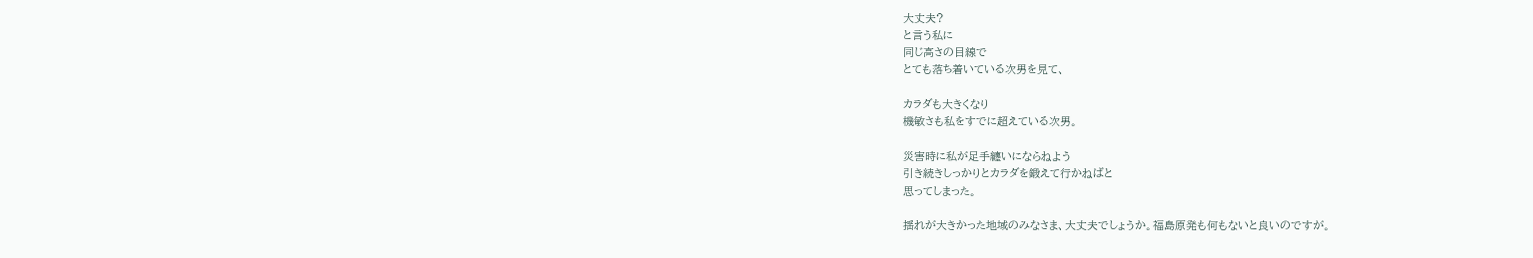大丈夫?
と言う私に
同じ高さの目線で
とても落ち着いている次男を見て、

カラダも大きくなり
機敏さも私をすでに超えている次男。

災害時に私が足手纏いにならねよう
引き続きしっかりとカラダを鍛えて行かねばと
思ってしまった。

揺れが大きかった地域のみなさま、大丈夫でしょうか。福島原発も何もないと良いのですが。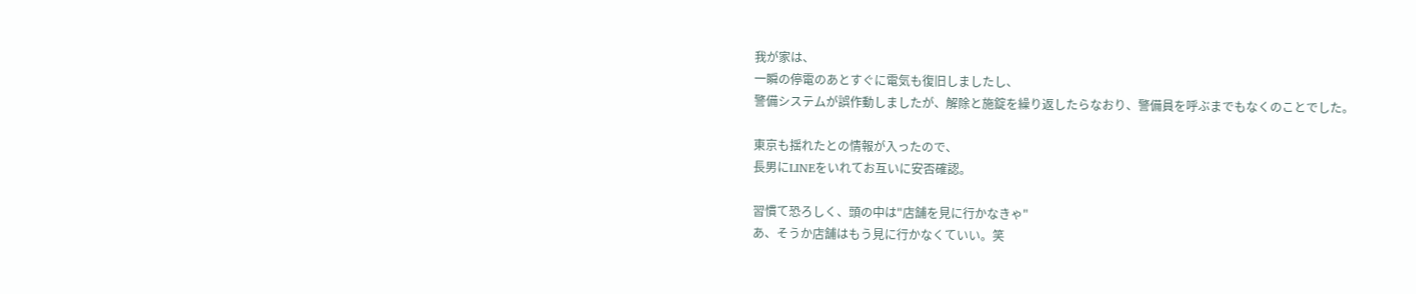我が家は、
一瞬の停電のあとすぐに電気も復旧しましたし、
警備システムが誤作動しましたが、解除と施錠を繰り返したらなおり、警備員を呼ぶまでもなくのことでした。

東京も揺れたとの情報が入ったので、
長男にLINEをいれてお互いに安否確認。

習慣て恐ろしく、頭の中は"店舗を見に行かなきゃ"
あ、そうか店舗はもう見に行かなくていい。笑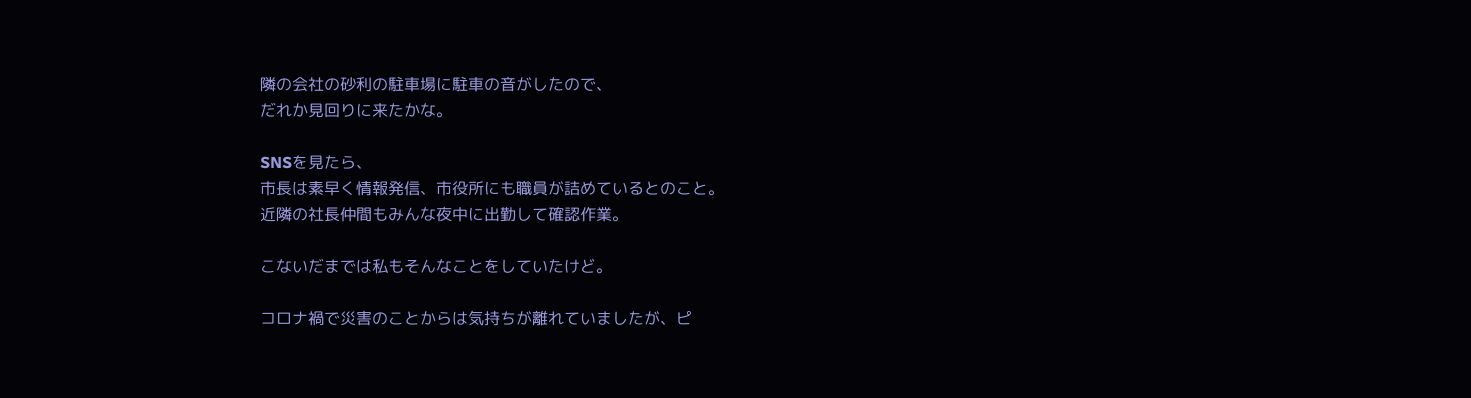隣の会社の砂利の駐車場に駐車の音がしたので、
だれか見回りに来たかな。

SNSを見たら、
市長は素早く情報発信、市役所にも職員が詰めているとのこと。
近隣の社長仲間もみんな夜中に出勤して確認作業。

こないだまでは私もそんなことをしていたけど。

コロナ禍で災害のことからは気持ちが離れていましたが、ピ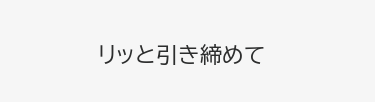リッと引き締めて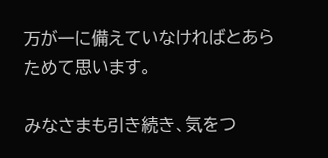万が一に備えていなければとあらためて思います。

みなさまも引き続き、気をつ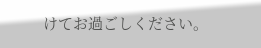けてお過ごしください。